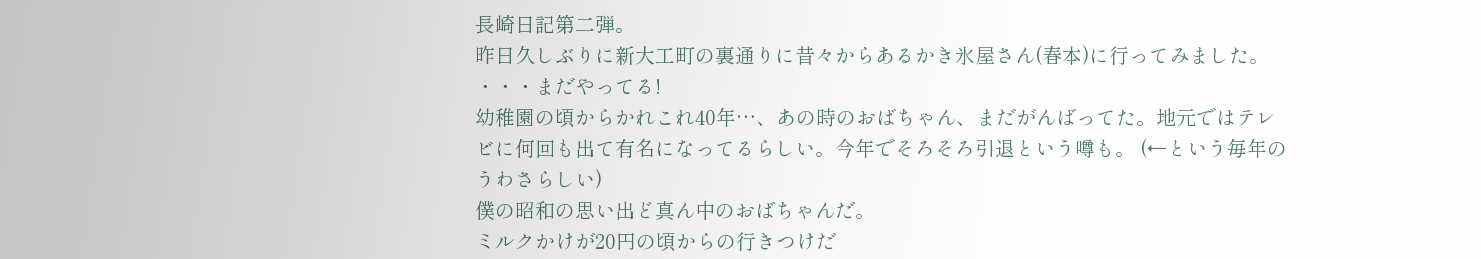長崎日記第二弾。
昨日久しぶりに新大工町の裏通りに昔々からあるかき氷屋さん(春本)に行ってみました。
・・・まだやってる!
幼稚園の頃からかれこれ40年…、あの時のおばちゃん、まだがんばってた。地元ではテレビに何回も出て有名になってるらしい。今年でそろそろ引退という噂も。 (←という毎年のうわさらしい)
僕の昭和の思い出ど真ん中のおばちゃんだ。
ミルクかけが20円の頃からの行きつけだ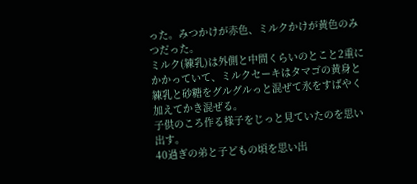った。みつかけが赤色、ミルクかけが黄色のみつだった。
ミルク(練乳)は外側と中間くらいのとこと2重にかかっていて、ミルクセーキはタマゴの黄身と練乳と砂糖をグルグルっと混ぜて氷をすばやく加えてかき混ぜる。
子供のころ作る様子をじっと見ていたのを思い出す。
40過ぎの弟と子どもの頃を思い出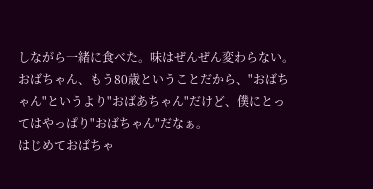しながら一緒に食べた。味はぜんぜん変わらない。
おばちゃん、もう80歳ということだから、"おばちゃん"というより"おばあちゃん"だけど、僕にとってはやっぱり"おばちゃん"だなぁ。
はじめておばちゃ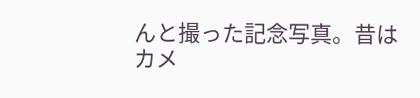んと撮った記念写真。昔はカメ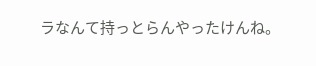ラなんて持っとらんやったけんね。